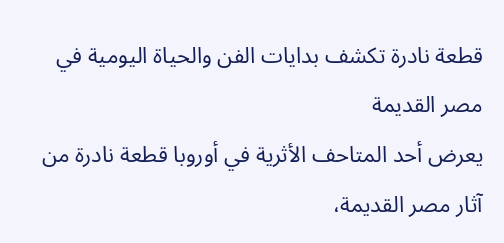قطعة نادرة تكشف بدايات الفن والحياة اليومية في مصر القديمة
يعرض أحد المتاحف الأثرية في أوروبا قطعة نادرة من آثار مصر القديمة،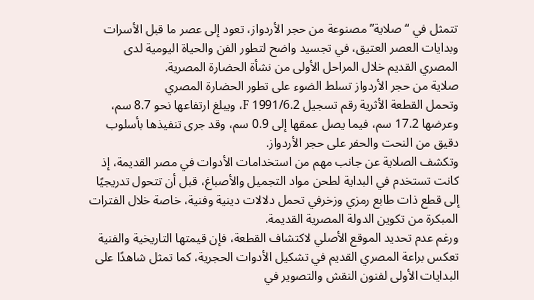تتمثل في “صلاية” مصنوعة من حجر الأردواز، تعود إلى عصر ما قبل الأسرات وبدايات العصر العتيق، في تجسيد واضح لتطور الفن والحياة اليومية لدى المصري القديم خلال المراحل الأولى من نشأة الحضارة المصرية.
صلاية من حجر الأردواز تسلط الضوء على تطور الحضارة المصري
وتحمل القطعة الأثرية رقم تسجيل F 1991/6.2، ويبلغ ارتفاعها نحو 8.7 سم، وعرضها 17.2 سم، فيما يصل عمقها إلى 0.9 سم، وقد جرى تنفيذها بأسلوب دقيق من النحت والحفر على حجر الأردواز.
وتكشف الصلاية عن جانب مهم من استخدامات الأدوات في مصر القديمة، إذ كانت تستخدم في البداية لطحن مواد التجميل والأصباغ، قبل أن تتحول تدريجيًا إلى قطع ذات طابع رمزي وزخرفي تحمل دلالات دينية وفنية، خاصة خلال الفترات المبكرة من تكوين الدولة المصرية القديمة.
ورغم عدم تحديد الموقع الأصلي لاكتشاف القطعة، فإن قيمتها التاريخية والفنية تعكس براعة المصري القديم في تشكيل الأدوات الحجرية، كما تمثل شاهدًا على البدايات الأولى لفنون النقش والتصوير في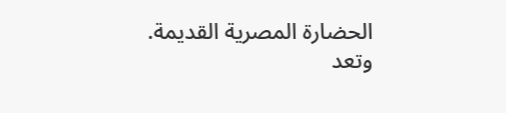الحضارة المصرية القديمة.
وتعد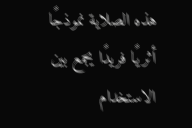هذه الصلاية نموذجًا أثريًا فريدًا يجمع بين الاستخدام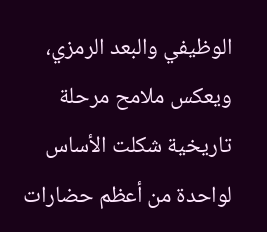الوظيفي والبعد الرمزي، ويعكس ملامح مرحلة تاريخية شكلت الأساس لواحدة من أعظم حضارات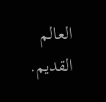العالم القديم.